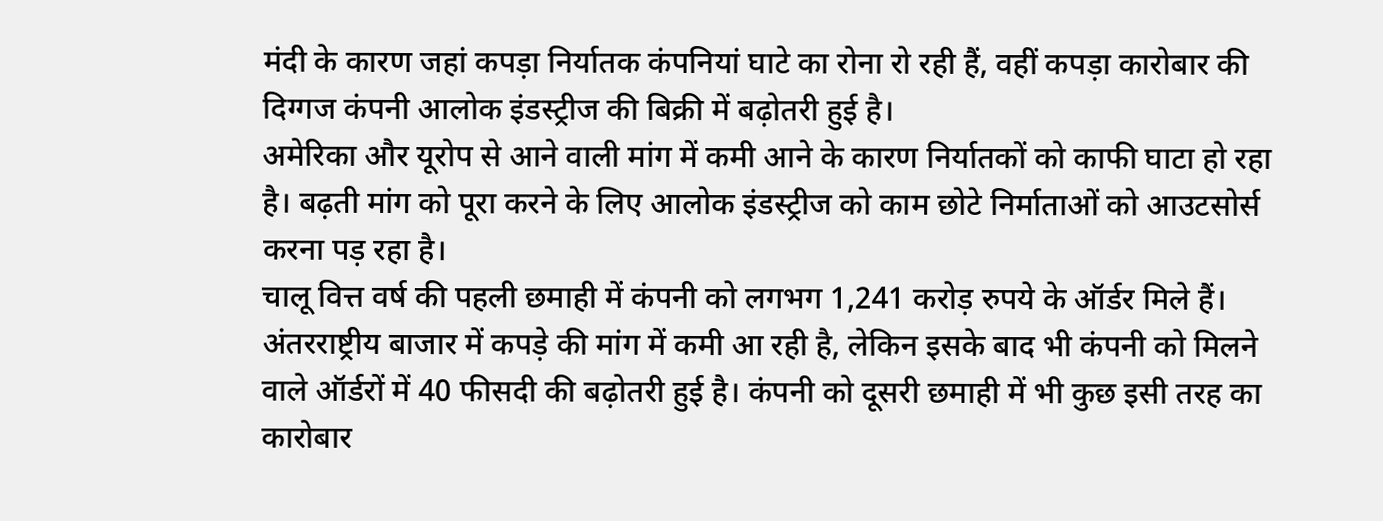मंदी के कारण जहां कपड़ा निर्यातक कंपनियां घाटे का रोना रो रही हैं, वहीं कपड़ा कारोबार की दिग्गज कंपनी आलोक इंडस्ट्रीज की बिक्री में बढ़ोतरी हुई है।
अमेरिका और यूरोप से आने वाली मांग में कमी आने के कारण निर्यातकों को काफी घाटा हो रहा है। बढ़ती मांग को पूरा करने के लिए आलोक इंडस्ट्रीज को काम छोटे निर्माताओं को आउटसोर्स करना पड़ रहा है।
चालू वित्त वर्ष की पहली छमाही में कंपनी को लगभग 1,241 करोड़ रुपये के ऑर्डर मिले हैं। अंतरराष्ट्रीय बाजार में कपड़े की मांग में कमी आ रही है, लेकिन इसके बाद भी कंपनी को मिलने वाले ऑर्डरों में 40 फीसदी की बढ़ोतरी हुई है। कंपनी को दूसरी छमाही में भी कुछ इसी तरह का कारोबार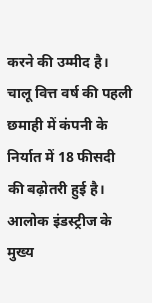करने की उम्मीद है।
चालू वित्त वर्ष की पहली छमाही में कंपनी के निर्यात में 18 फीसदी की बढ़ोतरी हुई है। आलोक इंडस्ट्रीज के मुख्य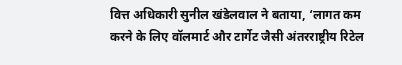वित्त अधिकारी सुनील खंडेलवाल ने बताया, ‘लागत कम करने के लिए वॉलमार्ट और टार्गेट जैसी अंतरराष्ट्रीय रिटेल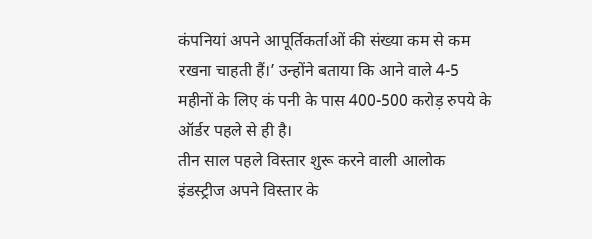कंपनियां अपने आपूर्तिकर्ताओं की संख्या कम से कम रखना चाहती हैं।’ उन्होंने बताया कि आने वाले 4-5 महीनों के लिए कं पनी के पास 400-500 करोड़ रुपये के ऑर्डर पहले से ही है।
तीन साल पहले विस्तार शुरू करने वाली आलोक इंडस्ट्रीज अपने विस्तार के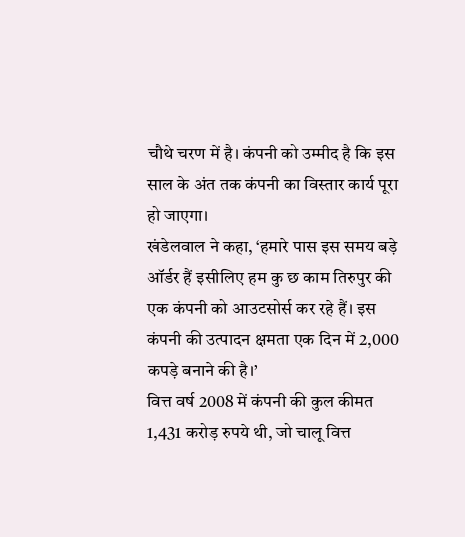चौथे चरण में है। कंपनी को उम्मीद है कि इस साल के अंत तक कंपनी का विस्तार कार्य पूरा हो जाएगा।
खंडेलवाल ने कहा, ‘हमारे पास इस समय बड़े ऑर्डर हैं इसीलिए हम कु छ काम तिरुपुर की एक कंपनी को आउटसोर्स कर रहे हैं। इस कंपनी की उत्पादन क्षमता एक दिन में 2,000 कपड़े बनाने की है।’
वित्त वर्ष 2008 में कंपनी की कुल कीमत 1,431 करोड़ रुपये थी, जो चालू वित्त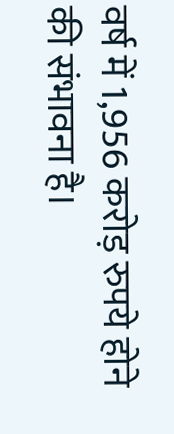वर्ष में 1,956 करोड़ रुपये होने की संभावना है।